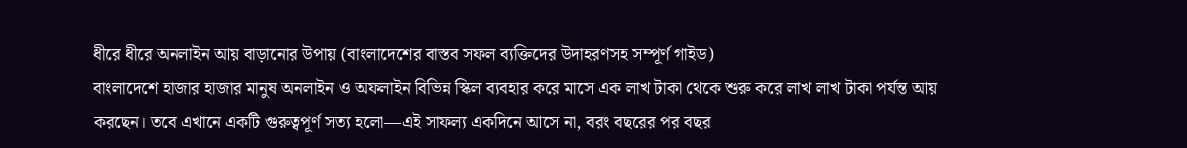ধীরে ধীরে অনলাইন আয় বাড়ানোর উপায় (বাংলাদেশের বাস্তব সফল ব্যক্তিদের উদাহরণসহ সম্পূর্ণ গাইড)
বাংলাদেশে হাজার হাজার মানুষ অনলাইন ও অফলাইন বিভিন্ন স্কিল ব্যবহার করে মাসে এক লাখ টাকা থেকে শুরু করে লাখ লাখ টাকা পর্যন্ত আয় করছেন। তবে এখানে একটি গুরুত্বপূর্ণ সত্য হলো—এই সাফল্য একদিনে আসে না, বরং বছরের পর বছর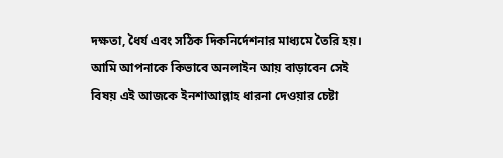দক্ষতা, ধৈর্য এবং সঠিক দিকনির্দেশনার মাধ্যমে তৈরি হয়। আমি আপনাকে কিভাবে অনলাইন আয় বাড়াবেন সেই বিষয় এই আজকে ইনশাআল্লাহ ধারনা দেওয়ার চেষ্টা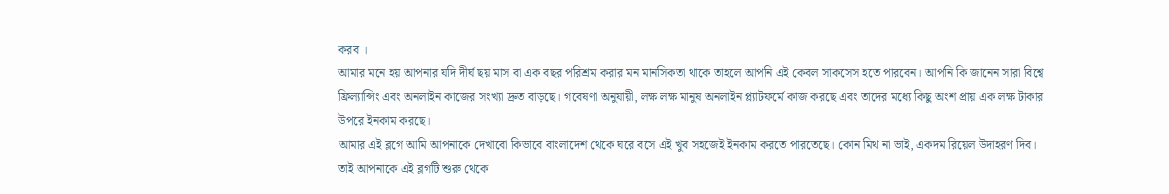করব ।
আমার মনে হয় আপনার যদি দীর্ঘ ছয় মাস বা এক বছর পরিশ্রম করার মন মানসিকতা থাকে তাহলে আপনি এই কেবল সাকসেস হতে পারবেন। আপনি কি জানেন সারা বিশ্বে ফ্রিল্যান্সিং এবং অনলাইন কাজের সংখ্যা দ্রুত বাড়ছে। গবেষণা অনুযায়ী, লক্ষ লক্ষ মানুষ অনলাইন প্ল্যাটফর্মে কাজ করছে এবং তাদের মধ্যে কিছু অংশ প্রায় এক লক্ষ টাকার উপরে ইনকাম করছে।
আমার এই ব্লগে আমি আপনাকে দেখাবো কিভাবে বাংলাদেশ থেকে ঘরে বসে এই খুব সহজেই ইনকাম করতে পারতেছে। কোন মিথ না ভাই, একদম রিয়েল উদাহরণ দিব। তাই আপনাকে এই ব্লগটি শুরু থেকে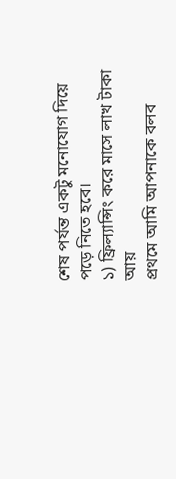শেষ পর্যন্ত একটু মনোযোগ দিয়ে পড়ে নিতে হবে।
১) ফ্রিল্যান্সিং করে মাসে লাখ টাকা আয়
প্রথমে আমি আপনাকে বলব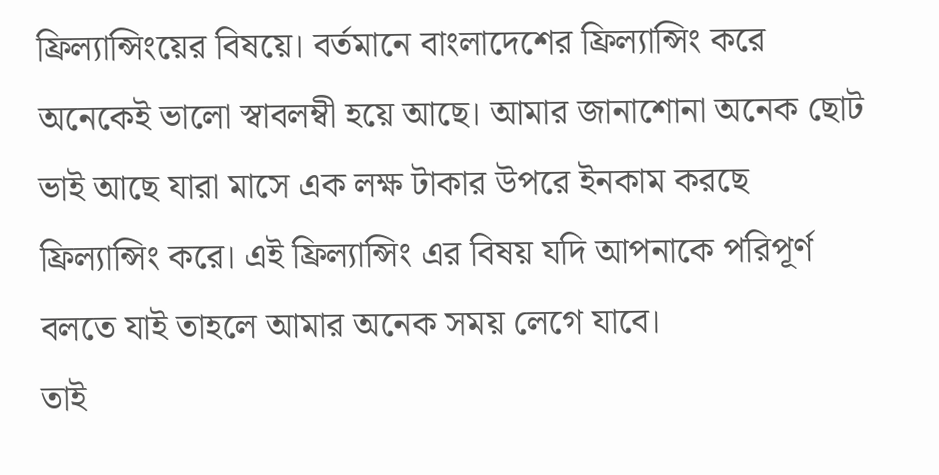ফ্রিল্যান্সিংয়ের বিষয়ে। বর্তমানে বাংলাদেশের ফ্রিল্যান্সিং করে অনেকেই ভালো স্বাবলম্বী হয়ে আছে। আমার জানাশোনা অনেক ছোট ভাই আছে যারা মাসে এক লক্ষ টাকার উপরে ইনকাম করছে ফ্রিল্যান্সিং করে। এই ফ্রিল্যান্সিং এর বিষয় যদি আপনাকে পরিপূর্ণ বলতে যাই তাহলে আমার অনেক সময় লেগে যাবে।
তাই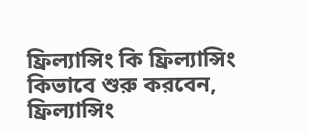ফ্রিল্যান্সিং কি ফ্রিল্যান্সিং কিভাবে শুরু করবেন, ফ্রিল্যান্সিং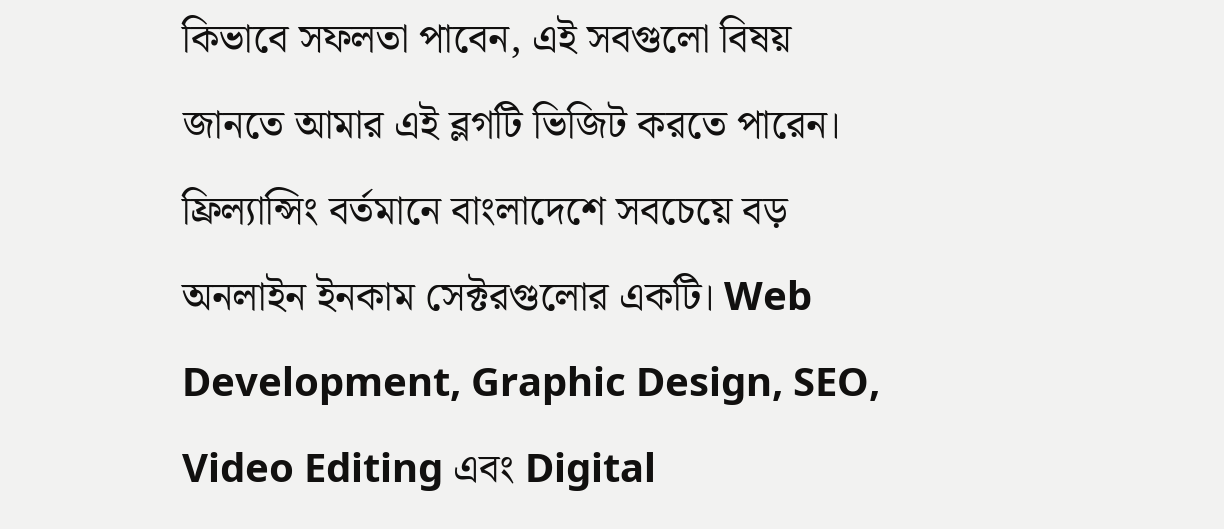কিভাবে সফলতা পাবেন, এই সবগুলো বিষয় জানতে আমার এই ব্লগটি ভিজিট করতে পারেন।
ফ্রিল্যান্সিং বর্তমানে বাংলাদেশে সবচেয়ে বড় অনলাইন ইনকাম সেক্টরগুলোর একটি। Web Development, Graphic Design, SEO, Video Editing এবং Digital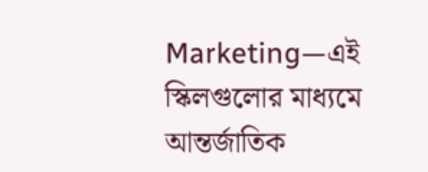Marketing—এই স্কিলগুলোর মাধ্যমে আন্তর্জাতিক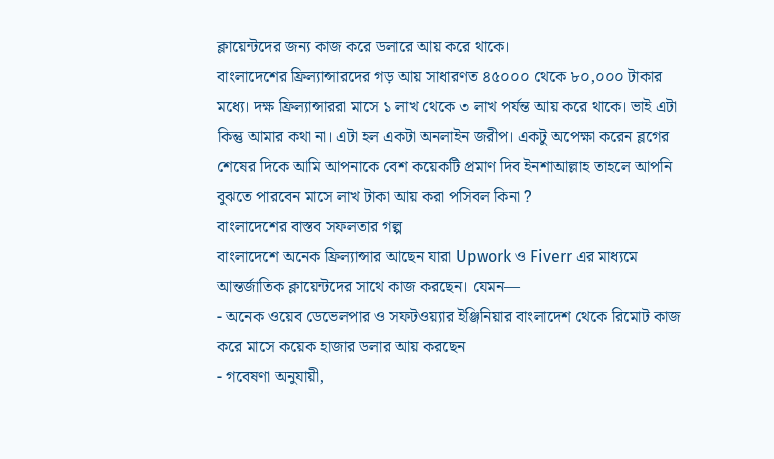ক্লায়েন্টদের জন্য কাজ করে ডলারে আয় করে থাকে।
বাংলাদেশের ফ্রিল্যান্সারদের গড় আয় সাধারণত ৪৫০০০ থেকে ৮০,০০০ টাকার মধ্যে। দক্ষ ফ্রিল্যান্সাররা মাসে ১ লাখ থেকে ৩ লাখ পর্যন্ত আয় করে থাকে। ভাই এটা কিন্তু আমার কথা না। এটা হল একটা অনলাইন জরীপ। একটু অপেক্ষা করেন ব্লগের শেষের দিকে আমি আপনাকে বেশ কয়েকটি প্রমাণ দিব ইনশাআল্লাহ তাহলে আপনি বুঝতে পারবেন মাসে লাখ টাকা আয় করা পসিবল কিনা ?
বাংলাদেশের বাস্তব সফলতার গল্প
বাংলাদেশে অনেক ফ্রিল্যান্সার আছেন যারা Upwork ও Fiverr এর মাধ্যমে আন্তর্জাতিক ক্লায়েন্টদের সাথে কাজ করছেন। যেমন—
- অনেক ওয়েব ডেভেলপার ও সফটওয়্যার ইঞ্জিনিয়ার বাংলাদেশ থেকে রিমোট কাজ করে মাসে কয়েক হাজার ডলার আয় করছেন
- গবেষণা অনুযায়ী,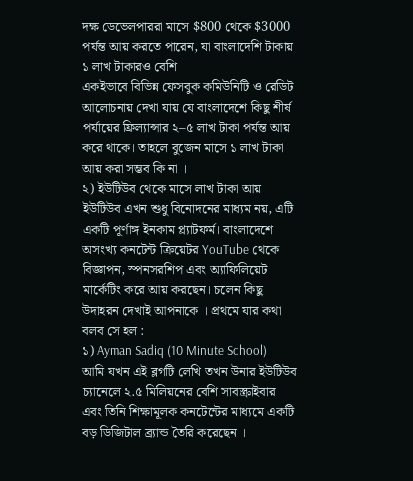দক্ষ ডেভেলপাররা মাসে $800 থেকে $3000 পর্যন্ত আয় করতে পারেন, যা বাংলাদেশি টাকায় ১ লাখ টাকারও বেশি
একইভাবে বিভিন্ন ফেসবুক কমিউনিটি ও রেডিট আলোচনায় দেখা যায় যে বাংলাদেশে কিছু শীর্ষ পর্যায়ের ফ্রিল্যান্সার ২–৫ লাখ টাকা পর্যন্ত আয় করে থাকে। তাহলে বুজেন মাসে ১ লাখ টাকা আয় করা সম্ভব কি না ।
২) ইউটিউব থেকে মাসে লাখ টাকা আয়
ইউটিউব এখন শুধু বিনোদনের মাধ্যম নয়, এটি একটি পূর্ণাঙ্গ ইনকাম প্ল্যাটফর্ম। বাংলাদেশে অসংখ্য কনটেন্ট ক্রিয়েটর YouTube থেকে বিজ্ঞাপন, স্পনসরশিপ এবং অ্যাফিলিয়েট মার্কেটিং করে আয় করছেন। চলেন কিছু উদাহরন দেখাই আপনাকে । প্রথমে যার কথা বলব সে হল :
১) Ayman Sadiq (10 Minute School)
আমি যখন এই ব্লগটি লেখি তখন উনার ইউটিউব চ্যানেলে ২.৫ মিলিয়নের বেশি সাবস্ক্রাইবার এবং তিনি শিক্ষামূলক কনটেন্টের মাধ্যমে একটি বড় ডিজিটাল ব্র্যান্ড তৈরি করেছেন ।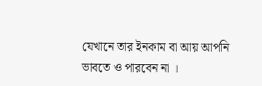যেখানে তার ইনকাম বা আয় আপনি ভাবতে ও পারবেন না ।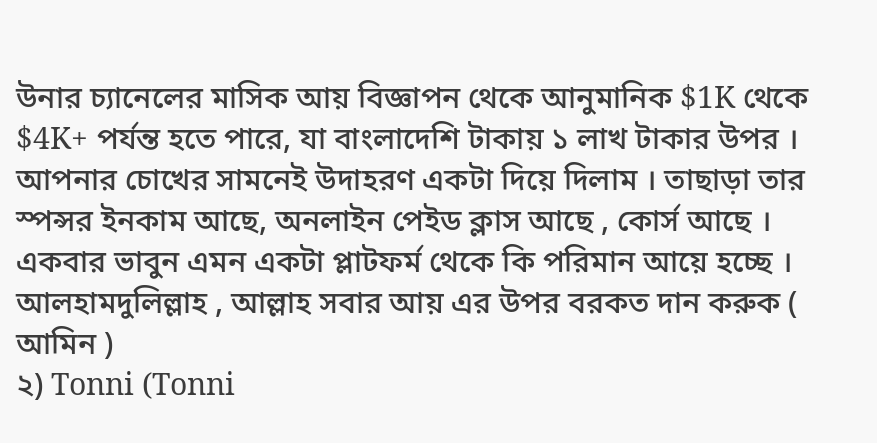উনার চ্যানেলের মাসিক আয় বিজ্ঞাপন থেকে আনুমানিক $1K থেকে $4K+ পর্যন্ত হতে পারে, যা বাংলাদেশি টাকায় ১ লাখ টাকার উপর । আপনার চোখের সামনেই উদাহরণ একটা দিয়ে দিলাম । তাছাড়া তার স্পন্সর ইনকাম আছে, অনলাইন পেইড ক্লাস আছে , কোর্স আছে । একবার ভাবুন এমন একটা প্লাটফর্ম থেকে কি পরিমান আয়ে হচ্ছে । আলহামদুলিল্লাহ , আল্লাহ সবার আয় এর উপর বরকত দান করুক ( আমিন )
২) Tonni (Tonni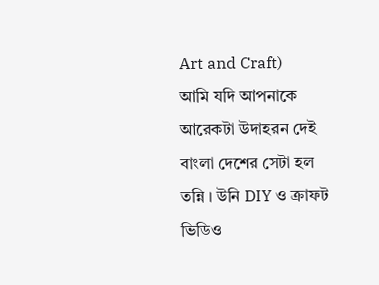Art and Craft)
আমি যদি আপনাকে আরেকটা উদাহরন দেই বাংলা দেশের সেটা হল তন্নি । উনি DIY ও ক্রাফট ভিডিও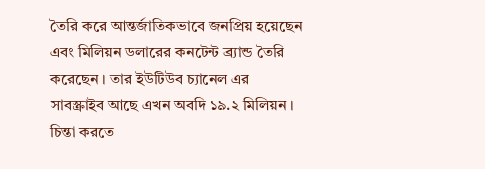তৈরি করে আন্তর্জাতিকভাবে জনপ্রিয় হয়েছেন এবং মিলিয়ন ডলারের কনটেন্ট ব্র্যান্ড তৈরি করেছেন । তার ইউটিউব চ্যানেল এর সাবস্ক্রাইব আছে এখন অবদি ১৯.২ মিলিয়ন । চিন্তা করতে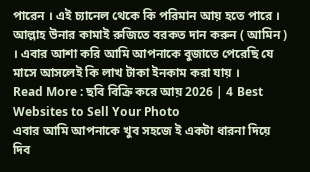পারেন । এই চ্যানেল থেকে কি পরিমান আয় হতে পারে । আল্লাহ উনার কামাই রুজিতে বরকত দান করুন ( আমিন ) । এবার আশা করি আমি আপনাকে বুজাতে পেরেছি যে মাসে আসলেই কি লাখ টাকা ইনকাম করা যায় ।
Read More : ছবি বিক্রি করে আয় 2026 | 4 Best Websites to Sell Your Photo
এবার আমি আপনাকে খুব সহজে ই একটা ধারনা দিয়ে দিব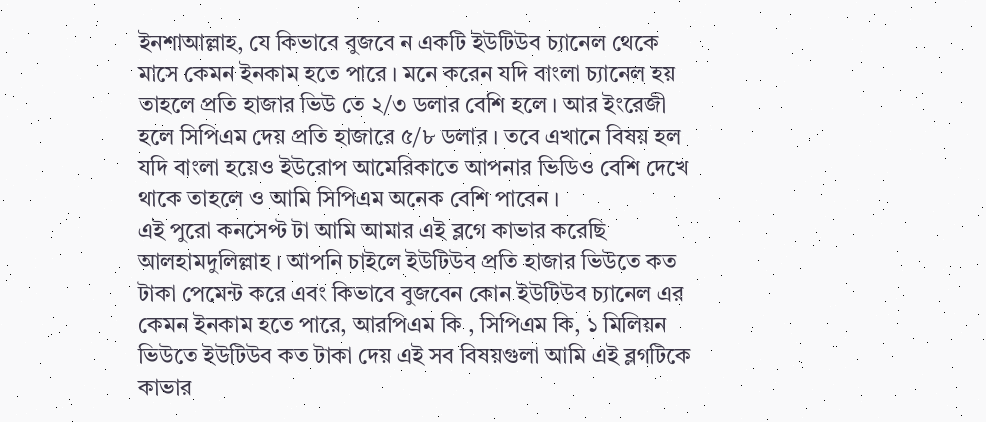ইনশাআল্লাহ, যে কিভাবে বুজবে ন একটি ইউটিউব চ্যানেল থেকে মাসে কেমন ইনকাম হতে পারে । মনে করেন যদি বাংলা চ্যানেল হয় তাহলে প্রতি হাজার ভিউ তে ২/৩ ডলার বেশি হলে । আর ইংরেজী হলে সিপিএম দেয় প্রতি হাজারে ৫/৮ ডলার । তবে এখানে বিষয় হল যদি বাংলা হয়েও ইউরোপ আমেরিকাতে আপনার ভিডিও বেশি দেখে থাকে তাহলে ও আমি সিপিএম অনেক বেশি পাবেন ।
এই পুরো কনসেপ্ট টা আমি আমার এই ব্লগে কাভার করেছি আলহামদুলিল্লাহ । আপনি চাইলে ইউটিউব প্রতি হাজার ভিউতে কত টাকা পেমেন্ট করে এবং কিভাবে বুজবেন কোন ইউটিউব চ্যানেল এর কেমন ইনকাম হতে পারে, আরপিএম কি , সিপিএম কি, ১ মিলিয়ন ভিউতে ইউটিউব কত টাকা দেয় এই সব বিষয়গুলা আমি এই ব্লগটিকে কাভার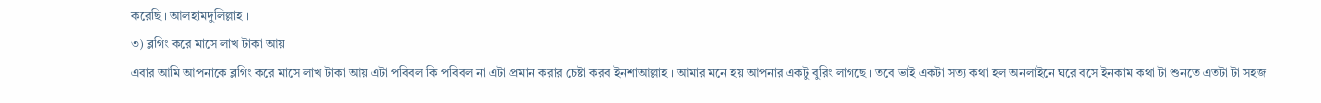করেছি । আলহামদুলিল্লাহ ।
৩) ব্লগিং করে মাসে লাখ টাকা আয়
এবার আমি আপনাকে ব্লগিং করে মাসে লাখ টাকা আয় এটা পবিবল কি পবিবল না এটা প্রমান করার চেষ্টা করব ইনশাআল্লাহ । আমার মনে হয় আপনার একটু বুরিং লাগছে । তবে ভাই একটা সত্য কথা হল অনলাইনে ঘরে বসে ইনকাম কথা টা শুনতে এতটা টা সহজ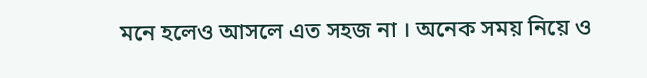মনে হলেও আসলে এত সহজ না । অনেক সময় নিয়ে ও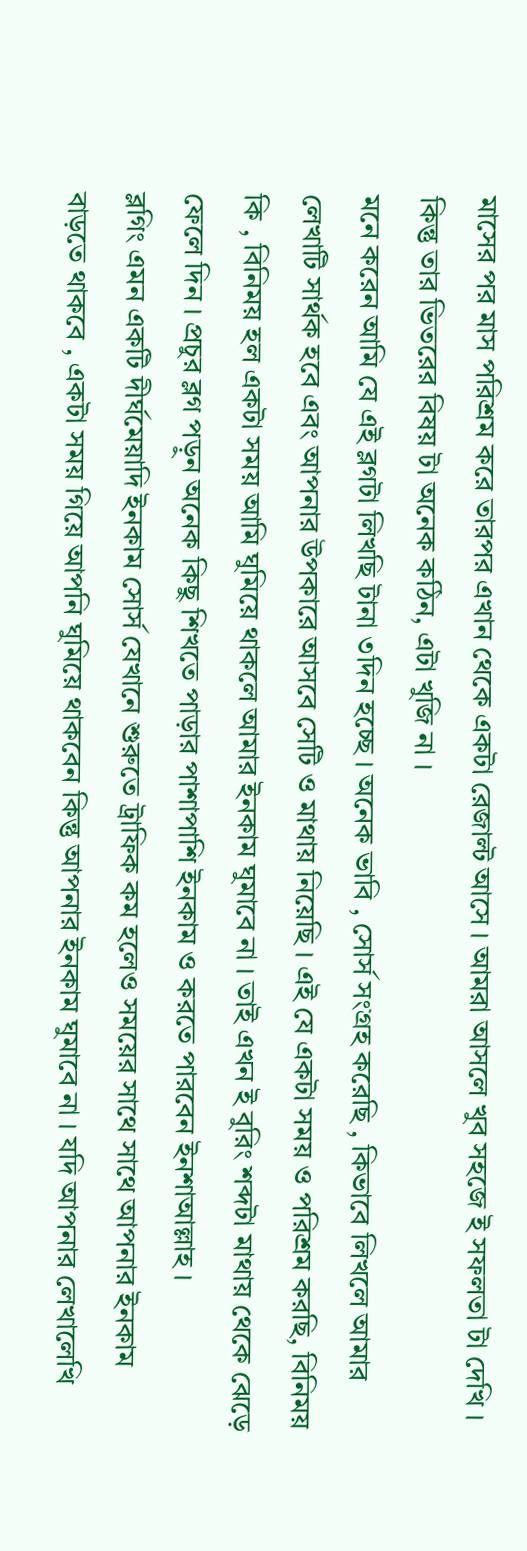মাসের পর মাস পরিশ্রম করে তারপর এখান থেকে একটা রেজাল্ট আসে । আমরা আসলে খুব সহজে ই সফলতা টা দেখি । কিন্তু তার ভিতরের বিষয় টা অনেক কঠিন, এটা খুজি না ।
মনে করেন আমি যে এই ব্লগটা লিখছি টানা ৩দিন হচ্ছে । অনেক ভাবি , সোর্স সংগ্রহ করেছি , কিভাবে লিখলে আমার লেখাটি সার্থক হবে এবং আপনার উপকারে আসবে সেটি ও মাথায় নিয়েছি । এই যে একটা সময় ও পরিশ্রম করছি, বিনিময় কি , বিনিময় হল একটা সময় আমি ঘুমিয়ে থাকলে আমার ইনকাম ঘুমাবে না । তাই এখন ই বুরিং শব্দটা মাথায় থেকে ঝেড়ে ফেলে দিন । প্রচুর ব্লগ পড়ুন অনেক কিছু শিখতে পাড়ার পাশাপাশি ইনকাম ও করতে পারবেন ইনশাআল্লাহ ।
ব্লগিং এমন একটি দীর্ঘমেয়াদি ইনকাম সোর্স যেখানে শুরুতে ট্রাফিক কম হলেও সময়ের সাথে সাথে আপনার ইনকাম বাড়তে থাকবে , একটা সময় গিয়ে আপনি ঘুমিয়ে থাকবেন কিন্তু আপনার ইনকাম ঘুমাবে না । যদি আপনার লেখালেখি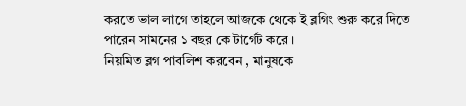করতে ভাল লাগে তাহলে আজকে থেকে ই ব্লগিং শুরু করে দিতে পারেন সামনের ১ বছর কে টার্গেট করে ।
নিয়মিত ব্লগ পাবলিশ করবেন , মানুষকে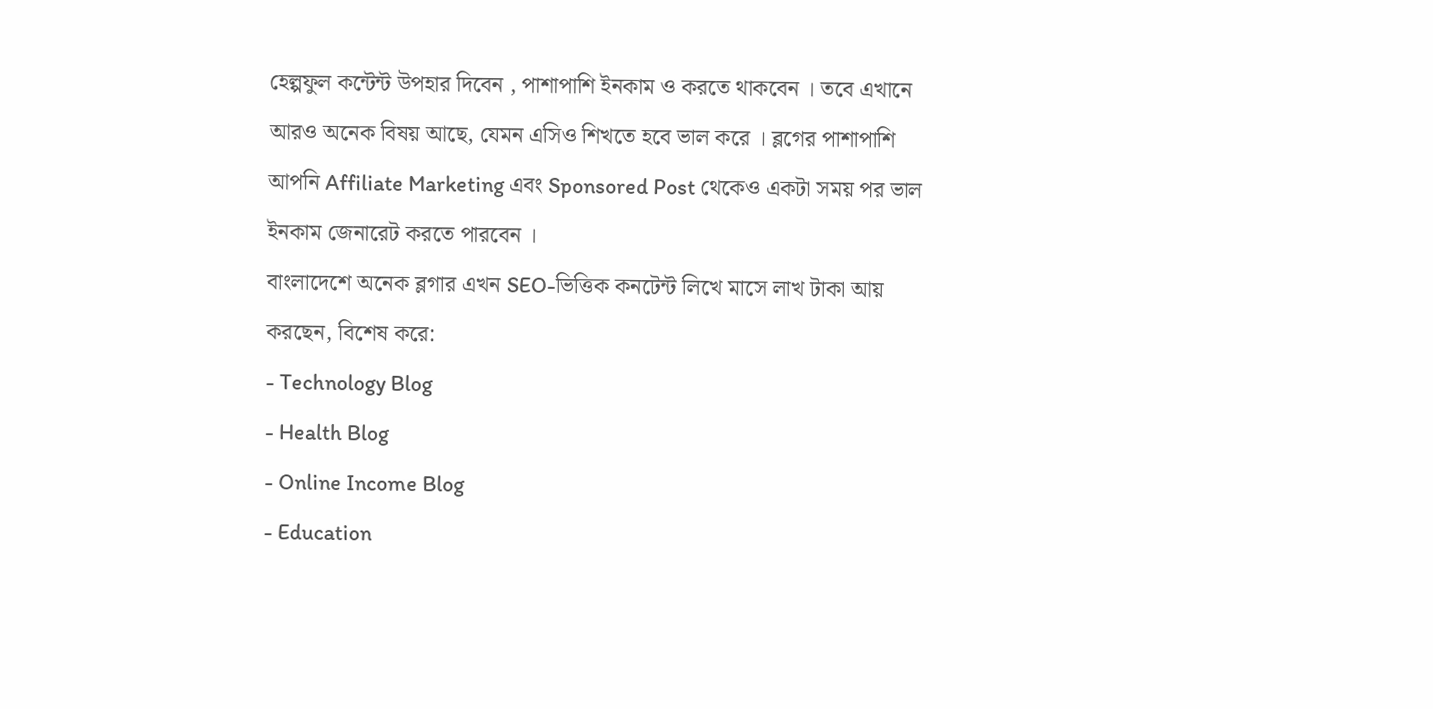হেল্পফুল কন্টেন্ট উপহার দিবেন , পাশাপাশি ইনকাম ও করতে থাকবেন । তবে এখানে আরও অনেক বিষয় আছে, যেমন এসিও শিখতে হবে ভাল করে । ব্লগের পাশাপাশি আপনি Affiliate Marketing এবং Sponsored Post থেকেও একটা সময় পর ভাল ইনকাম জেনারেট করতে পারবেন ।
বাংলাদেশে অনেক ব্লগার এখন SEO-ভিত্তিক কনটেন্ট লিখে মাসে লাখ টাকা আয় করছেন, বিশেষ করে:
- Technology Blog
- Health Blog
- Online Income Blog
- Education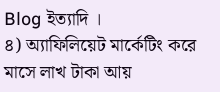Blog ইত্যাদি ।
৪) অ্যাফিলিয়েট মার্কেটিং করে মাসে লাখ টাকা আয়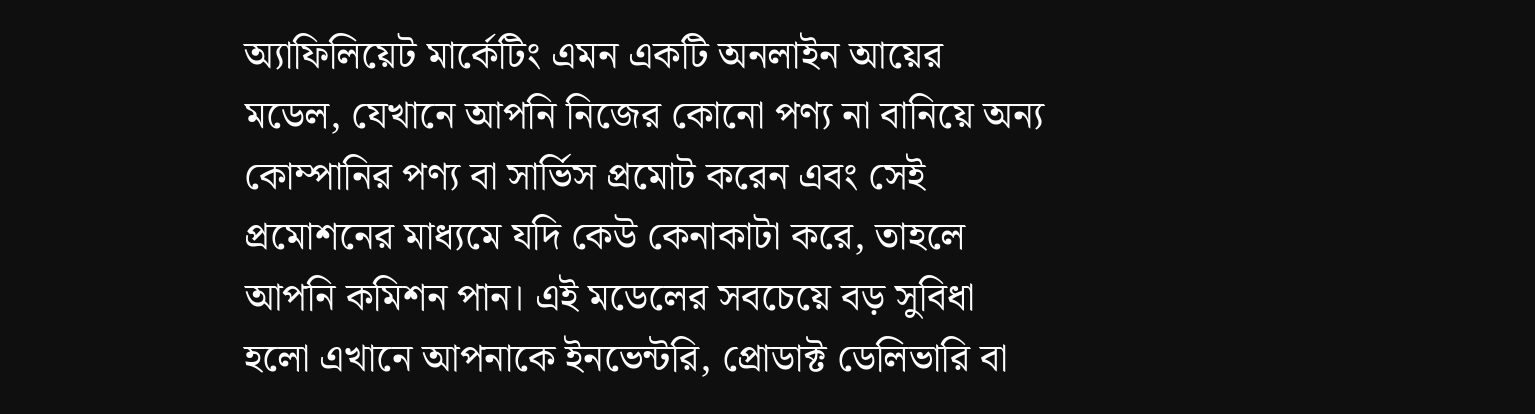অ্যাফিলিয়েট মার্কেটিং এমন একটি অনলাইন আয়ের মডেল, যেখানে আপনি নিজের কোনো পণ্য না বানিয়ে অন্য কোম্পানির পণ্য বা সার্ভিস প্রমোট করেন এবং সেই প্রমোশনের মাধ্যমে যদি কেউ কেনাকাটা করে, তাহলে আপনি কমিশন পান। এই মডেলের সবচেয়ে বড় সুবিধা হলো এখানে আপনাকে ইনভেন্টরি, প্রোডাক্ট ডেলিভারি বা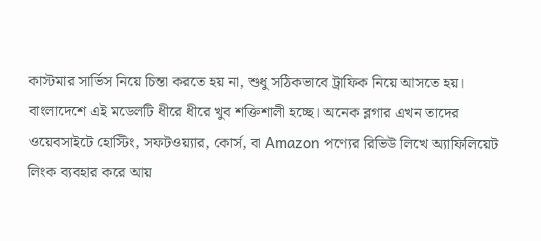কাস্টমার সার্ভিস নিয়ে চিন্তা করতে হয় না, শুধু সঠিকভাবে ট্রাফিক নিয়ে আসতে হয়।
বাংলাদেশে এই মডেলটি ধীরে ধীরে খুব শক্তিশালী হচ্ছে। অনেক ব্লগার এখন তাদের ওয়েবসাইটে হোস্টিং, সফটওয়্যার, কোর্স, বা Amazon পণ্যের রিভিউ লিখে অ্যাফিলিয়েট লিংক ব্যবহার করে আয়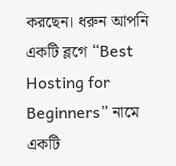করছেন। ধরুন আপনি একটি ব্লগে “Best Hosting for Beginners” নামে একটি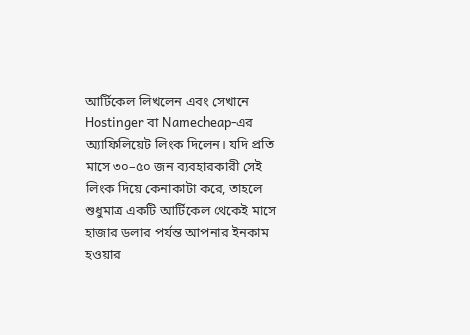আর্টিকেল লিখলেন এবং সেখানে Hostinger বা Namecheap-এর অ্যাফিলিয়েট লিংক দিলেন। যদি প্রতি মাসে ৩০–৫০ জন ব্যবহারকারী সেই লিংক দিয়ে কেনাকাটা করে, তাহলে শুধুমাত্র একটি আর্টিকেল থেকেই মাসে হাজার ডলার পর্যন্ত আপনার ইনকাম হওয়ার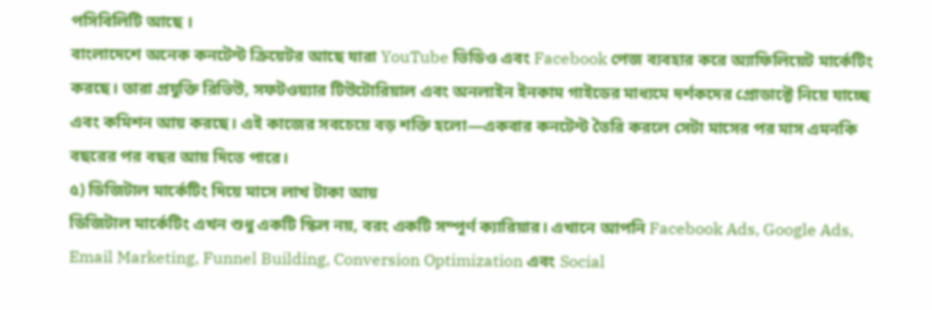পসিবিলিটি আছে ।
বাংলাদেশে অনেক কনটেন্ট ক্রিয়েটর আছে যারা YouTube ভিডিও এবং Facebook পেজ ব্যবহার করে অ্যাফিলিয়েট মার্কেটিং করছে। তারা প্রযুক্তি রিভিউ, সফটওয়্যার টিউটোরিয়াল এবং অনলাইন ইনকাম গাইডের মাধ্যমে দর্শকদের প্রোডাক্টে নিয়ে যাচ্ছে এবং কমিশন আয় করছে। এই কাজের সবচেয়ে বড় শক্তি হলো—একবার কনটেন্ট তৈরি করলে সেটা মাসের পর মাস এমনকি বছরের পর বছর আয় দিতে পারে।
৫) ডিজিটাল মার্কেটিং দিয়ে মাসে লাখ টাকা আয়
ডিজিটাল মার্কেটিং এখন শুধু একটি স্কিল নয়, বরং একটি সম্পূর্ণ ক্যারিয়ার। এখানে আপনি Facebook Ads, Google Ads, Email Marketing, Funnel Building, Conversion Optimization এবং Social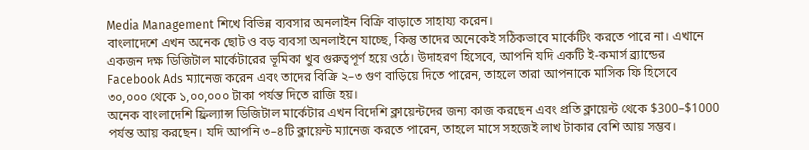Media Management শিখে বিভিন্ন ব্যবসার অনলাইন বিক্রি বাড়াতে সাহায্য করেন।
বাংলাদেশে এখন অনেক ছোট ও বড় ব্যবসা অনলাইনে যাচ্ছে, কিন্তু তাদের অনেকেই সঠিকভাবে মার্কেটিং করতে পারে না। এখানে একজন দক্ষ ডিজিটাল মার্কেটারের ভূমিকা খুব গুরুত্বপূর্ণ হয়ে ওঠে। উদাহরণ হিসেবে, আপনি যদি একটি ই-কমার্স ব্র্যান্ডের Facebook Ads ম্যানেজ করেন এবং তাদের বিক্রি ২–৩ গুণ বাড়িয়ে দিতে পারেন, তাহলে তারা আপনাকে মাসিক ফি হিসেবে ৩০,০০০ থেকে ১,০০,০০০ টাকা পর্যন্ত দিতে রাজি হয়।
অনেক বাংলাদেশি ফ্রিল্যান্স ডিজিটাল মার্কেটার এখন বিদেশি ক্লায়েন্টদের জন্য কাজ করছেন এবং প্রতি ক্লায়েন্ট থেকে $300–$1000 পর্যন্ত আয় করছেন। যদি আপনি ৩–৪টি ক্লায়েন্ট ম্যানেজ করতে পারেন, তাহলে মাসে সহজেই লাখ টাকার বেশি আয় সম্ভব।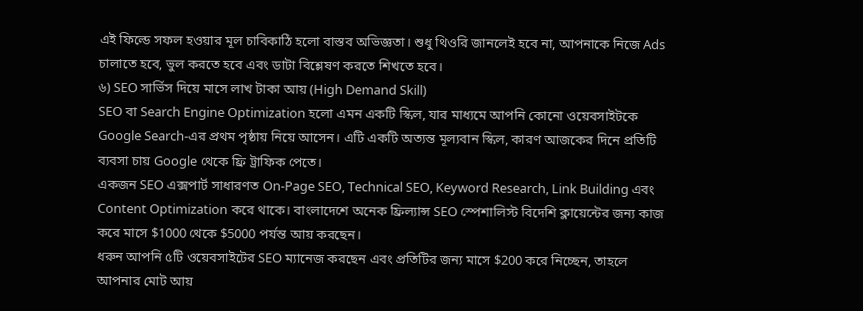এই ফিল্ডে সফল হওয়ার মূল চাবিকাঠি হলো বাস্তব অভিজ্ঞতা। শুধু থিওরি জানলেই হবে না, আপনাকে নিজে Ads চালাতে হবে, ভুল করতে হবে এবং ডাটা বিশ্লেষণ করতে শিখতে হবে।
৬) SEO সার্ভিস দিয়ে মাসে লাখ টাকা আয় (High Demand Skill)
SEO বা Search Engine Optimization হলো এমন একটি স্কিল, যার মাধ্যমে আপনি কোনো ওয়েবসাইটকে Google Search-এর প্রথম পৃষ্ঠায় নিয়ে আসেন। এটি একটি অত্যন্ত মূল্যবান স্কিল, কারণ আজকের দিনে প্রতিটি ব্যবসা চায় Google থেকে ফ্রি ট্রাফিক পেতে।
একজন SEO এক্সপার্ট সাধারণত On-Page SEO, Technical SEO, Keyword Research, Link Building এবং Content Optimization করে থাকে। বাংলাদেশে অনেক ফ্রিল্যান্স SEO স্পেশালিস্ট বিদেশি ক্লায়েন্টের জন্য কাজ করে মাসে $1000 থেকে $5000 পর্যন্ত আয় করছেন।
ধরুন আপনি ৫টি ওয়েবসাইটের SEO ম্যানেজ করছেন এবং প্রতিটির জন্য মাসে $200 করে নিচ্ছেন, তাহলে আপনার মোট আয়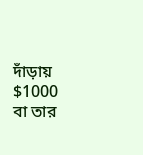দাঁড়ায় $1000 বা তার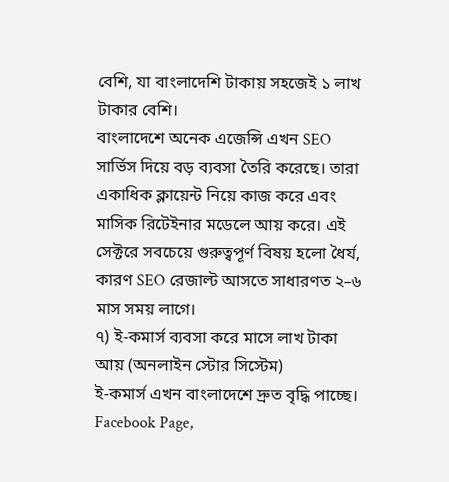বেশি, যা বাংলাদেশি টাকায় সহজেই ১ লাখ টাকার বেশি।
বাংলাদেশে অনেক এজেন্সি এখন SEO সার্ভিস দিয়ে বড় ব্যবসা তৈরি করেছে। তারা একাধিক ক্লায়েন্ট নিয়ে কাজ করে এবং মাসিক রিটেইনার মডেলে আয় করে। এই সেক্টরে সবচেয়ে গুরুত্বপূর্ণ বিষয় হলো ধৈর্য, কারণ SEO রেজাল্ট আসতে সাধারণত ২–৬ মাস সময় লাগে।
৭) ই-কমার্স ব্যবসা করে মাসে লাখ টাকা আয় (অনলাইন স্টোর সিস্টেম)
ই-কমার্স এখন বাংলাদেশে দ্রুত বৃদ্ধি পাচ্ছে। Facebook Page,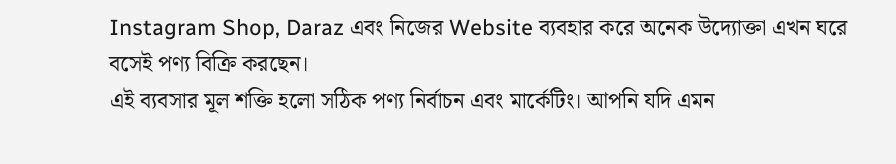Instagram Shop, Daraz এবং নিজের Website ব্যবহার করে অনেক উদ্যোক্তা এখন ঘরে বসেই পণ্য বিক্রি করছেন।
এই ব্যবসার মূল শক্তি হলো সঠিক পণ্য নির্বাচন এবং মার্কেটিং। আপনি যদি এমন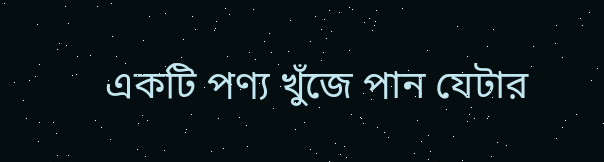একটি পণ্য খুঁজে পান যেটার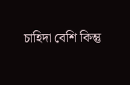চাহিদা বেশি কিন্তু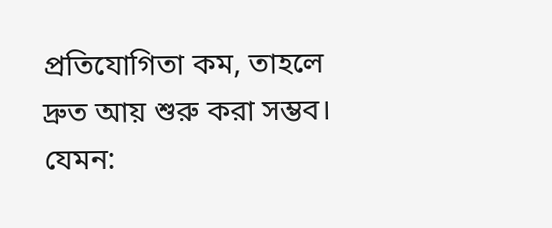প্রতিযোগিতা কম, তাহলে দ্রুত আয় শুরু করা সম্ভব। যেমন: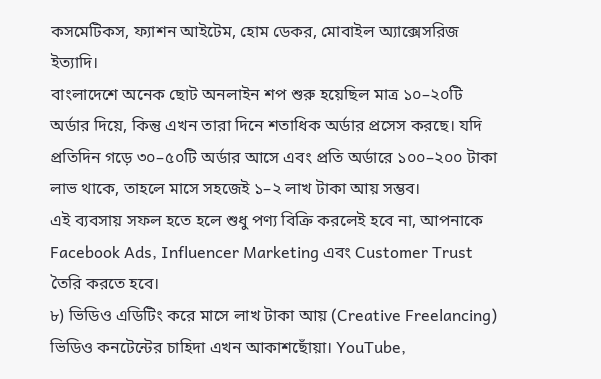কসমেটিকস, ফ্যাশন আইটেম, হোম ডেকর, মোবাইল অ্যাক্সেসরিজ ইত্যাদি।
বাংলাদেশে অনেক ছোট অনলাইন শপ শুরু হয়েছিল মাত্র ১০–২০টি অর্ডার দিয়ে, কিন্তু এখন তারা দিনে শতাধিক অর্ডার প্রসেস করছে। যদি প্রতিদিন গড়ে ৩০–৫০টি অর্ডার আসে এবং প্রতি অর্ডারে ১০০–২০০ টাকা লাভ থাকে, তাহলে মাসে সহজেই ১–২ লাখ টাকা আয় সম্ভব।
এই ব্যবসায় সফল হতে হলে শুধু পণ্য বিক্রি করলেই হবে না, আপনাকে Facebook Ads, Influencer Marketing এবং Customer Trust তৈরি করতে হবে।
৮) ভিডিও এডিটিং করে মাসে লাখ টাকা আয় (Creative Freelancing)
ভিডিও কনটেন্টের চাহিদা এখন আকাশছোঁয়া। YouTube,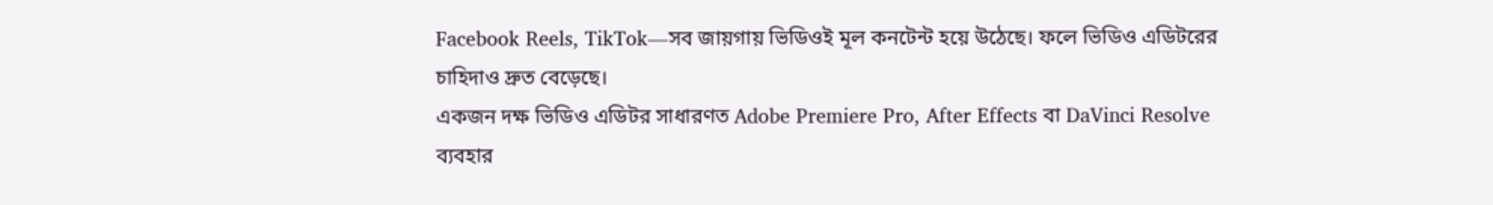Facebook Reels, TikTok—সব জায়গায় ভিডিওই মূল কনটেন্ট হয়ে উঠেছে। ফলে ভিডিও এডিটরের চাহিদাও দ্রুত বেড়েছে।
একজন দক্ষ ভিডিও এডিটর সাধারণত Adobe Premiere Pro, After Effects বা DaVinci Resolve ব্যবহার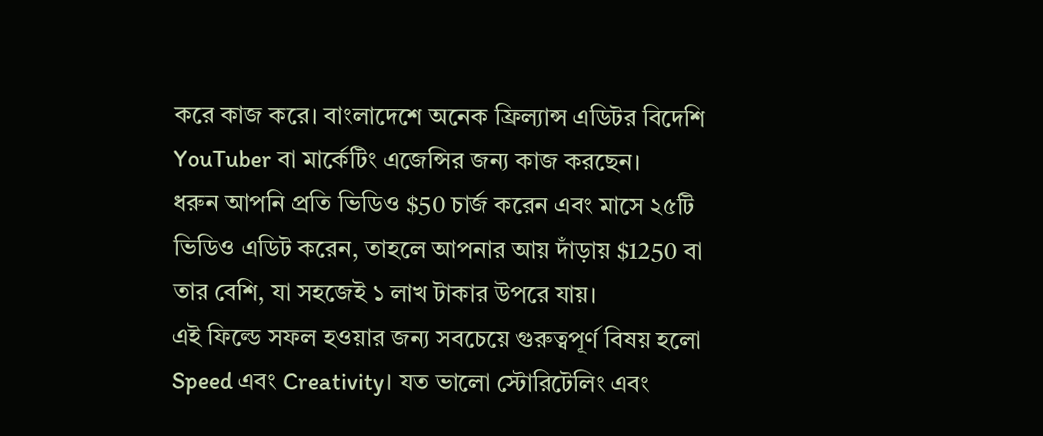করে কাজ করে। বাংলাদেশে অনেক ফ্রিল্যান্স এডিটর বিদেশি YouTuber বা মার্কেটিং এজেন্সির জন্য কাজ করছেন।
ধরুন আপনি প্রতি ভিডিও $50 চার্জ করেন এবং মাসে ২৫টি ভিডিও এডিট করেন, তাহলে আপনার আয় দাঁড়ায় $1250 বা তার বেশি, যা সহজেই ১ লাখ টাকার উপরে যায়।
এই ফিল্ডে সফল হওয়ার জন্য সবচেয়ে গুরুত্বপূর্ণ বিষয় হলো Speed এবং Creativity। যত ভালো স্টোরিটেলিং এবং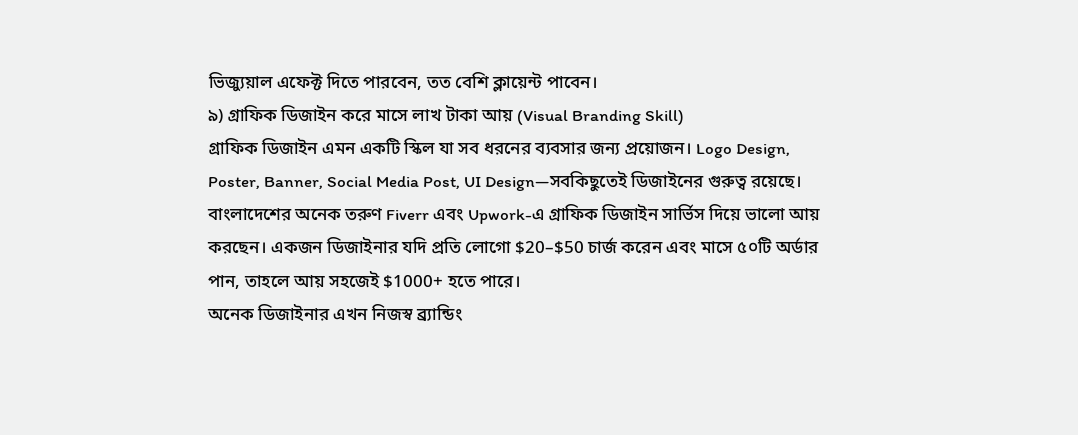ভিজ্যুয়াল এফেক্ট দিতে পারবেন, তত বেশি ক্লায়েন্ট পাবেন।
৯) গ্রাফিক ডিজাইন করে মাসে লাখ টাকা আয় (Visual Branding Skill)
গ্রাফিক ডিজাইন এমন একটি স্কিল যা সব ধরনের ব্যবসার জন্য প্রয়োজন। Logo Design, Poster, Banner, Social Media Post, UI Design—সবকিছুতেই ডিজাইনের গুরুত্ব রয়েছে।
বাংলাদেশের অনেক তরুণ Fiverr এবং Upwork-এ গ্রাফিক ডিজাইন সার্ভিস দিয়ে ভালো আয় করছেন। একজন ডিজাইনার যদি প্রতি লোগো $20–$50 চার্জ করেন এবং মাসে ৫০টি অর্ডার পান, তাহলে আয় সহজেই $1000+ হতে পারে।
অনেক ডিজাইনার এখন নিজস্ব ব্র্যান্ডিং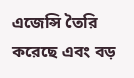এজেন্সি তৈরি করেছে এবং বড়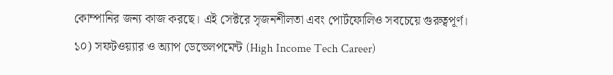কোম্পানির জন্য কাজ করছে। এই সেক্টরে সৃজনশীলতা এবং পোর্টফোলিও সবচেয়ে গুরুত্বপূর্ণ।
১০) সফটওয়্যার ও অ্যাপ ডেভেলপমেন্ট (High Income Tech Career)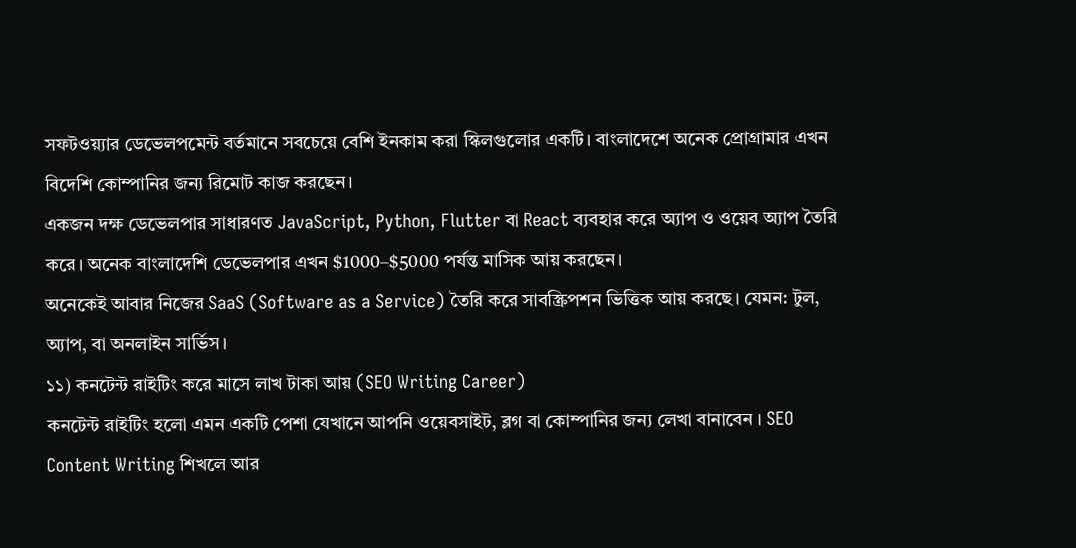সফটওয়্যার ডেভেলপমেন্ট বর্তমানে সবচেয়ে বেশি ইনকাম করা স্কিলগুলোর একটি। বাংলাদেশে অনেক প্রোগ্রামার এখন বিদেশি কোম্পানির জন্য রিমোট কাজ করছেন।
একজন দক্ষ ডেভেলপার সাধারণত JavaScript, Python, Flutter বা React ব্যবহার করে অ্যাপ ও ওয়েব অ্যাপ তৈরি করে। অনেক বাংলাদেশি ডেভেলপার এখন $1000–$5000 পর্যন্ত মাসিক আয় করছেন।
অনেকেই আবার নিজের SaaS (Software as a Service) তৈরি করে সাবস্ক্রিপশন ভিত্তিক আয় করছে। যেমন: টুল, অ্যাপ, বা অনলাইন সার্ভিস।
১১) কনটেন্ট রাইটিং করে মাসে লাখ টাকা আয় (SEO Writing Career)
কনটেন্ট রাইটিং হলো এমন একটি পেশা যেখানে আপনি ওয়েবসাইট, ব্লগ বা কোম্পানির জন্য লেখা বানাবেন । SEO Content Writing শিখলে আর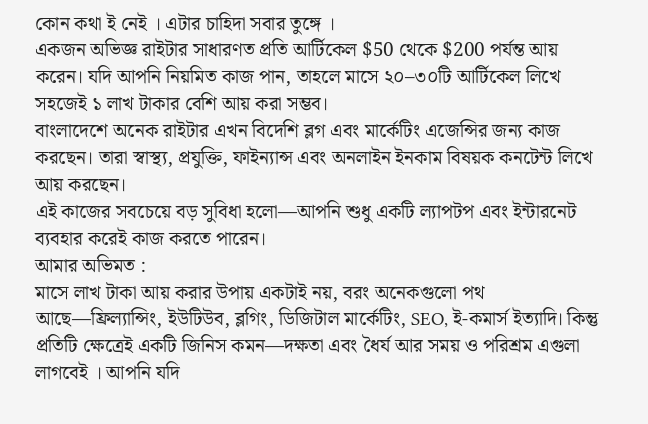কোন কথা ই নেই । এটার চাহিদা সবার তুঙ্গে ।
একজন অভিজ্ঞ রাইটার সাধারণত প্রতি আর্টিকেল $50 থেকে $200 পর্যন্ত আয় করেন। যদি আপনি নিয়মিত কাজ পান, তাহলে মাসে ২০–৩০টি আর্টিকেল লিখে সহজেই ১ লাখ টাকার বেশি আয় করা সম্ভব।
বাংলাদেশে অনেক রাইটার এখন বিদেশি ব্লগ এবং মার্কেটিং এজেন্সির জন্য কাজ করছেন। তারা স্বাস্থ্য, প্রযুক্তি, ফাইন্যান্স এবং অনলাইন ইনকাম বিষয়ক কনটেন্ট লিখে আয় করছেন।
এই কাজের সবচেয়ে বড় সুবিধা হলো—আপনি শুধু একটি ল্যাপটপ এবং ইন্টারনেট ব্যবহার করেই কাজ করতে পারেন।
আমার অভিমত :
মাসে লাখ টাকা আয় করার উপায় একটাই নয়, বরং অনেকগুলো পথ আছে—ফ্রিল্যান্সিং, ইউটিউব, ব্লগিং, ডিজিটাল মার্কেটিং, SEO, ই-কমার্স ইত্যাদি। কিন্তু প্রতিটি ক্ষেত্রেই একটি জিনিস কমন—দক্ষতা এবং ধৈর্য আর সময় ও পরিশ্রম এগুলা লাগবেই । আপনি যদি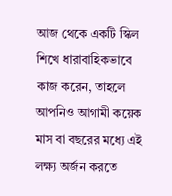আজ থেকে একটি স্কিল শিখে ধারাবাহিকভাবে কাজ করেন, তাহলে আপনিও আগামী কয়েক মাস বা বছরের মধ্যে এই লক্ষ্য অর্জন করতে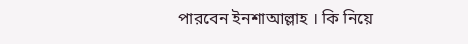পারবেন ইনশাআল্লাহ । কি নিয়ে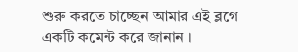শুরু করতে চাচ্ছেন আমার এই ব্লগে একটি কমেন্ট করে জানান ।